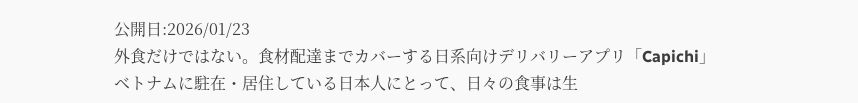公開日:2026/01/23
外食だけではない。食材配達までカバーする日系向けデリバリーアプリ「Capichi」
ベトナムに駐在・居住している日本人にとって、日々の食事は生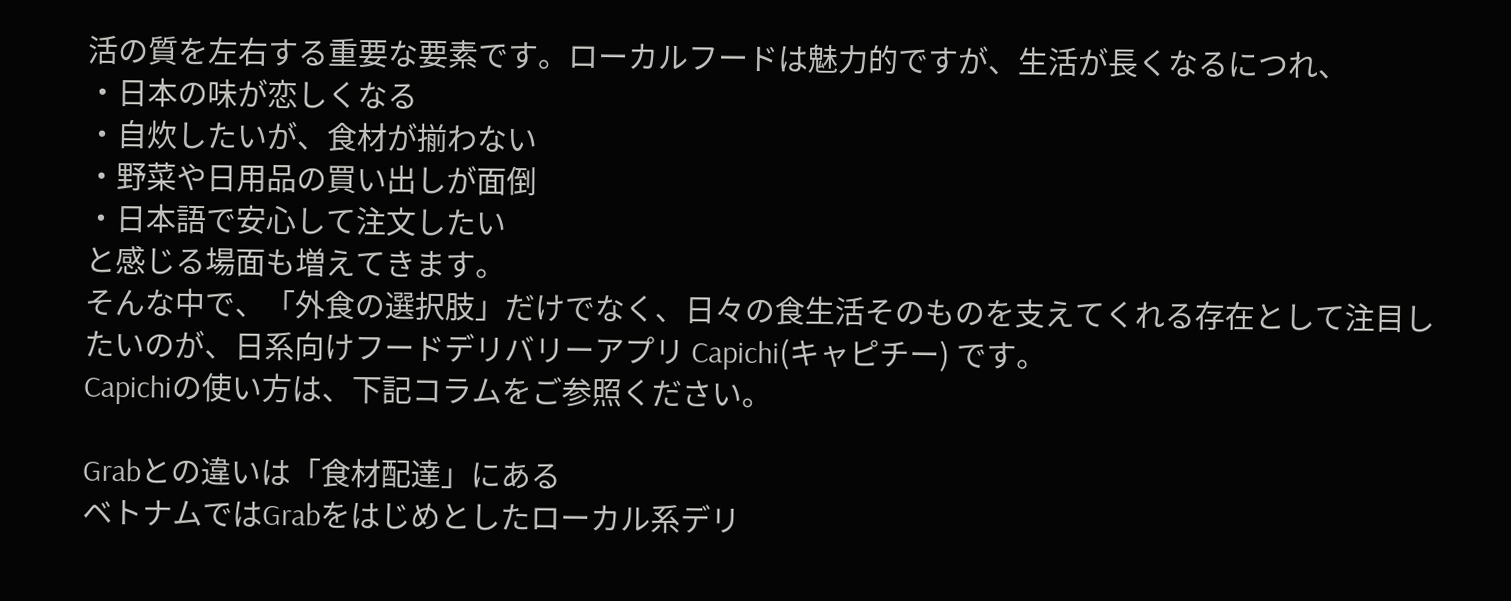活の質を左右する重要な要素です。ローカルフードは魅力的ですが、生活が長くなるにつれ、
・日本の味が恋しくなる
・自炊したいが、食材が揃わない
・野菜や日用品の買い出しが面倒
・日本語で安心して注文したい
と感じる場面も増えてきます。
そんな中で、「外食の選択肢」だけでなく、日々の食生活そのものを支えてくれる存在として注目したいのが、日系向けフードデリバリーアプリ Capichi(キャピチー) です。
Capichiの使い方は、下記コラムをご参照ください。

Grabとの違いは「食材配達」にある
ベトナムではGrabをはじめとしたローカル系デリ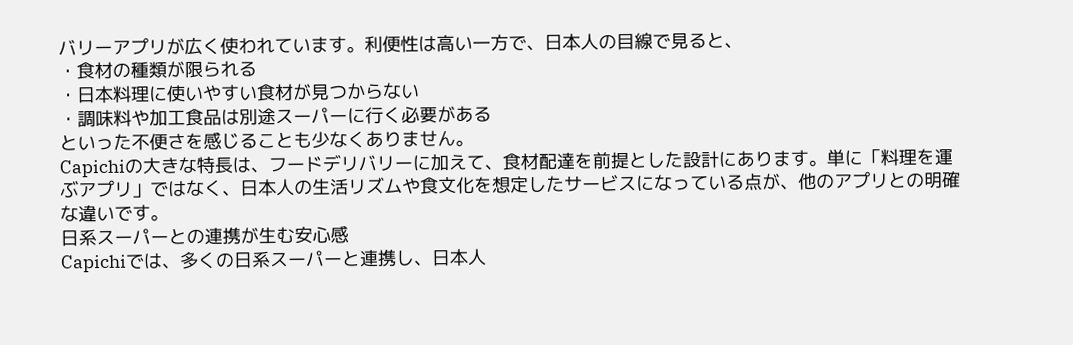バリーアプリが広く使われています。利便性は高い一方で、日本人の目線で見ると、
・食材の種類が限られる
・日本料理に使いやすい食材が見つからない
・調味料や加工食品は別途スーパーに行く必要がある
といった不便さを感じることも少なくありません。
Capichiの大きな特長は、フードデリバリーに加えて、食材配達を前提とした設計にあります。単に「料理を運ぶアプリ」ではなく、日本人の生活リズムや食文化を想定したサービスになっている点が、他のアプリとの明確な違いです。
日系スーパーとの連携が生む安心感
Capichiでは、多くの日系スーパーと連携し、日本人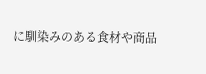に馴染みのある食材や商品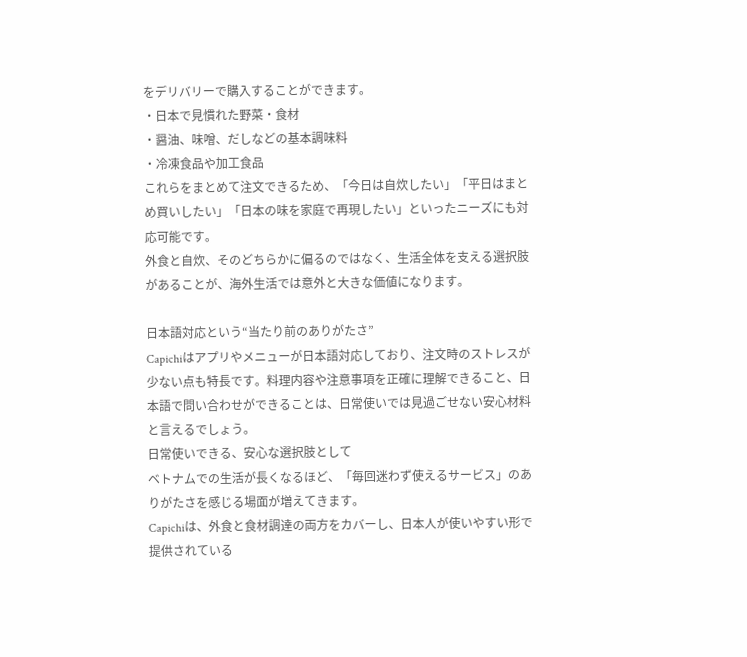をデリバリーで購入することができます。
・日本で見慣れた野菜・食材
・醤油、味噌、だしなどの基本調味料
・冷凍食品や加工食品
これらをまとめて注文できるため、「今日は自炊したい」「平日はまとめ買いしたい」「日本の味を家庭で再現したい」といったニーズにも対応可能です。
外食と自炊、そのどちらかに偏るのではなく、生活全体を支える選択肢があることが、海外生活では意外と大きな価値になります。

日本語対応という“当たり前のありがたさ”
Capichiはアプリやメニューが日本語対応しており、注文時のストレスが少ない点も特長です。料理内容や注意事項を正確に理解できること、日本語で問い合わせができることは、日常使いでは見過ごせない安心材料と言えるでしょう。
日常使いできる、安心な選択肢として
ベトナムでの生活が長くなるほど、「毎回迷わず使えるサービス」のありがたさを感じる場面が増えてきます。
Capichiは、外食と食材調達の両方をカバーし、日本人が使いやすい形で提供されている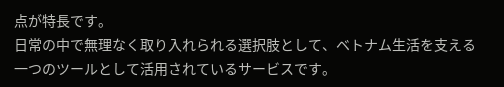点が特長です。
日常の中で無理なく取り入れられる選択肢として、ベトナム生活を支える一つのツールとして活用されているサービスです。